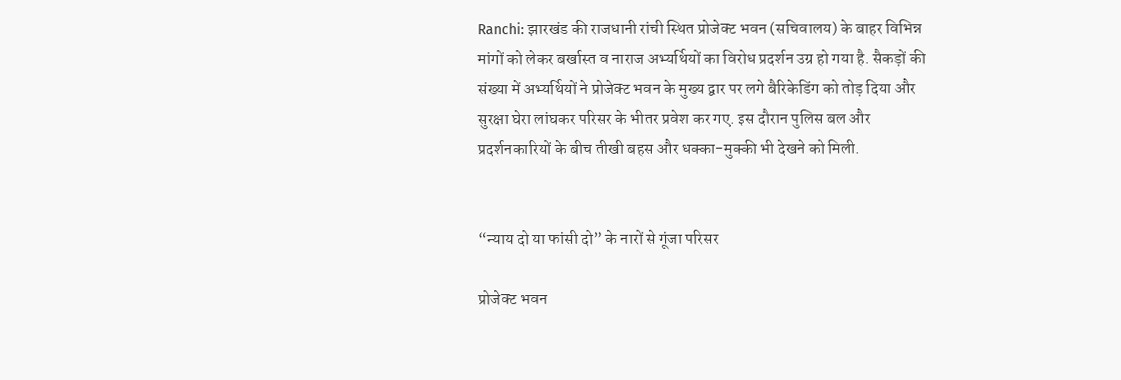Ranchi: झारखंड की राजधानी रांची स्थित प्रोजेक्ट भवन (सचिवालय) के बाहर विभिन्न मांगों को लेकर बर्खास्त व नाराज अभ्यर्थियों का विरोध प्रदर्शन उग्र हो गया है. सैकड़ों की संख्या में अभ्यर्थियों ने प्रोजेक्ट भवन के मुख्य द्वार पर लगे बैरिकेडिंग को तोड़ दिया और सुरक्षा घेरा लांघकर परिसर के भीतर प्रवेश कर गए. इस दौरान पुलिस बल और प्रदर्शनकारियों के बीच तीखी बहस और धक्का-मुक्की भी देखने को मिली.


“न्याय दो या फांसी दो” के नारों से गूंजा परिसर

प्रोजेक्ट भवन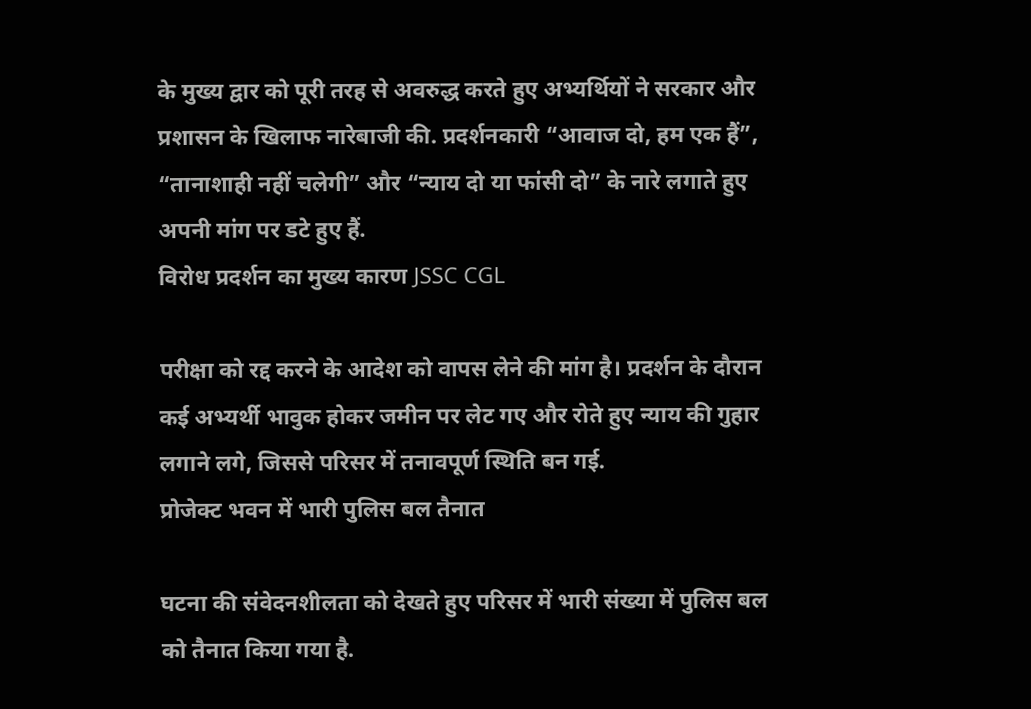के मुख्य द्वार को पूरी तरह से अवरुद्ध करते हुए अभ्यर्थियों ने सरकार और प्रशासन के खिलाफ नारेबाजी की. प्रदर्शनकारी “आवाज दो, हम एक हैं”, “तानाशाही नहीं चलेगी” और “न्याय दो या फांसी दो” के नारे लगाते हुए अपनी मांग पर डटे हुए हैं.
विरोध प्रदर्शन का मुख्य कारण JSSC CGL

परीक्षा को रद्द करने के आदेश को वापस लेने की मांग है। प्रदर्शन के दौरान कई अभ्यर्थी भावुक होकर जमीन पर लेट गए और रोते हुए न्याय की गुहार लगाने लगे, जिससे परिसर में तनावपूर्ण स्थिति बन गई.
प्रोजेक्ट भवन में भारी पुलिस बल तैनात

घटना की संवेदनशीलता को देखते हुए परिसर में भारी संख्या में पुलिस बल को तैनात किया गया है.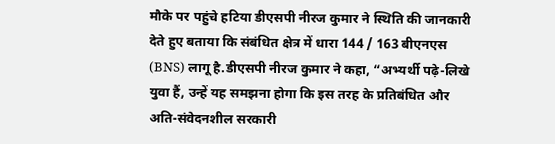मौके पर पहुंचे हटिया डीएसपी नीरज कुमार ने स्थिति की जानकारी देते हुए बताया कि संबंधित क्षेत्र में धारा 144 / 163 बीएनएस (BNS) लागू है.डीएसपी नीरज कुमार ने कहा, “अभ्यर्थी पढ़े-लिखे युवा हैं, उन्हें यह समझना होगा कि इस तरह के प्रतिबंधित और अति-संवेदनशील सरकारी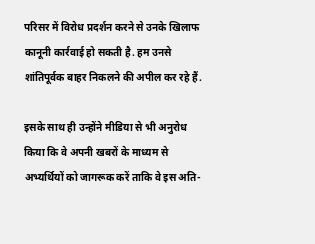परिसर में विरोध प्रदर्शन करने से उनके खिलाफ कानूनी कार्रवाई हो सकती है. हम उनसे शांतिपूर्वक बाहर निकलने की अपील कर रहे हैं.

इसके साथ ही उन्होंने मीडिया से भी अनुरोध किया कि वे अपनी खबरों के माध्यम से अभ्यर्थियों को जागरूक करें ताकि वे इस अति-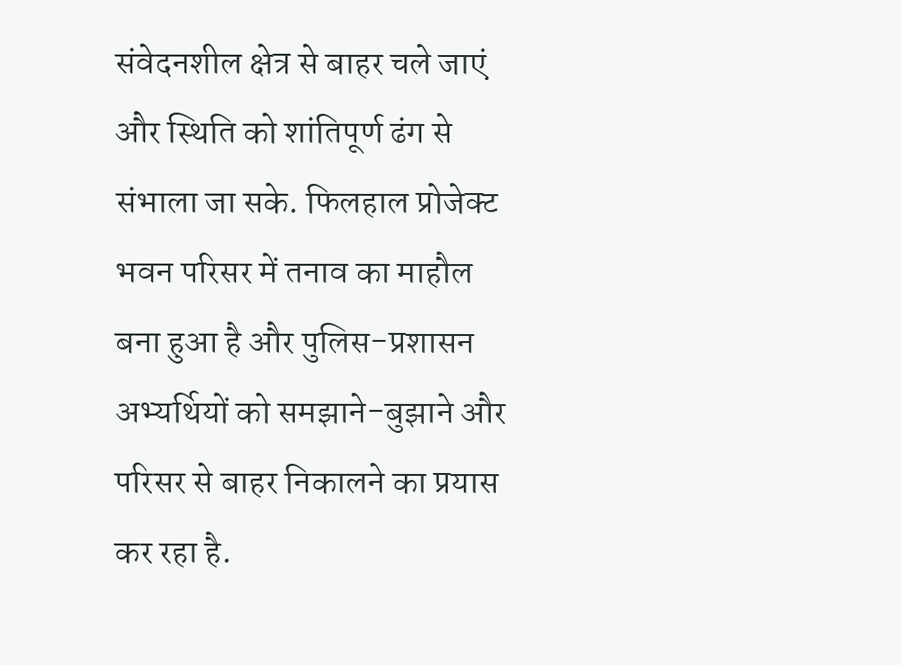संवेदनशील क्षेत्र से बाहर चले जाएं और स्थिति को शांतिपूर्ण ढंग से संभाला जा सके. फिलहाल प्रोजेक्ट भवन परिसर में तनाव का माहौल बना हुआ है और पुलिस-प्रशासन अभ्यर्थियों को समझाने-बुझाने और परिसर से बाहर निकालने का प्रयास कर रहा है.